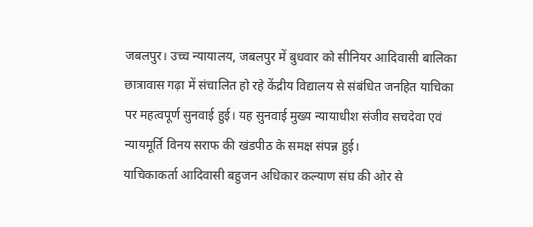जबलपुर। उच्च न्यायालय, जबलपुर में बुधवार को सीनियर आदिवासी बालिका छात्रावास गढ़ा में संचालित हो रहे केंद्रीय विद्यालय से संबंधित जनहित याचिका पर महत्वपूर्ण सुनवाई हुई। यह सुनवाई मुख्य न्यायाधीश संजीव सचदेवा एवं न्यायमूर्ति विनय सराफ की खंडपीठ के समक्ष संपन्न हुई।
याचिकाकर्ता आदिवासी बहुजन अधिकार कल्याण संघ की ओर से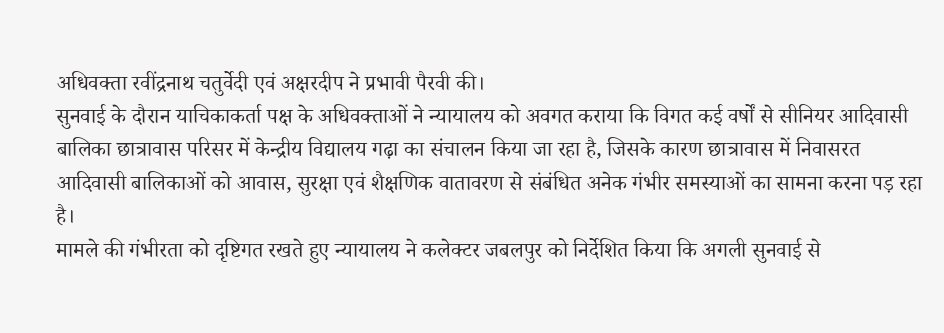अधिवक्ता रवींद्रनाथ चतुर्वेदी एवं अक्षरदीप ने प्रभावी पैरवी की।
सुनवाई के दौरान याचिकाकर्ता पक्ष के अधिवक्ताओं ने न्यायालय को अवगत कराया कि विगत कई वर्षों से सीनियर आदिवासी बालिका छात्रावास परिसर में केन्द्रीय विद्यालय गढ़ा का संचालन किया जा रहा है, जिसके कारण छात्रावास में निवासरत आदिवासी बालिकाओं को आवास, सुरक्षा एवं शैक्षणिक वातावरण से संबंधित अनेक गंभीर समस्याओं का सामना करना पड़ रहा है।
मामले की गंभीरता को दृष्टिगत रखते हुए न्यायालय ने कलेक्टर जबलपुर को निर्देशित किया कि अगली सुनवाई से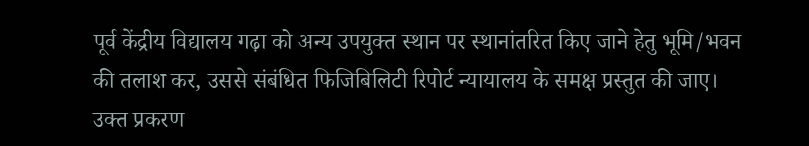पूर्व केंद्रीय विद्यालय गढ़ा को अन्य उपयुक्त स्थान पर स्थानांतरित किए जाने हेतु भूमि/भवन की तलाश कर, उससे संबंधित फिजिबिलिटी रिपोर्ट न्यायालय के समक्ष प्रस्तुत की जाए।
उक्त प्रकरण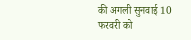की अगली सुनवाई 10 फरवरी को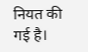नियत की गई है।